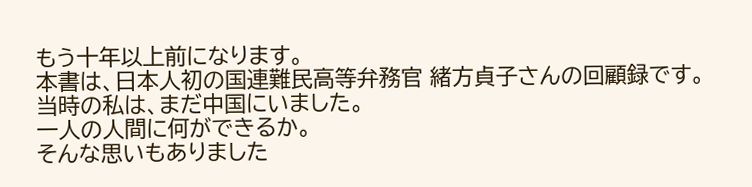もう十年以上前になります。
本書は、日本人初の国連難民高等弁務官 緒方貞子さんの回顧録です。
当時の私は、まだ中国にいました。
一人の人間に何ができるか。
そんな思いもありました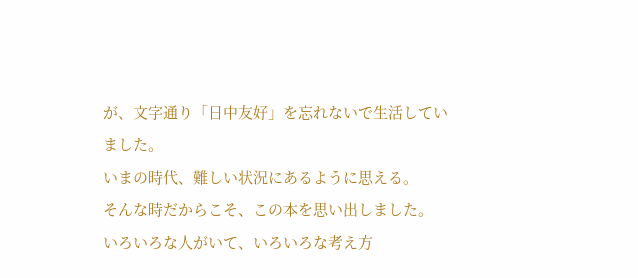が、文字通り「日中友好」を忘れないで生活していました。
いまの時代、難しい状況にあるように思える。
そんな時だからこそ、この本を思い出しました。
いろいろな人がいて、いろいろな考え方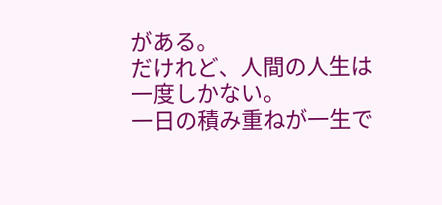がある。
だけれど、人間の人生は一度しかない。
一日の積み重ねが一生で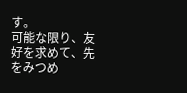す。
可能な限り、友好を求めて、先をみつめ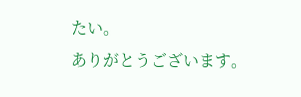たい。
ありがとうございます。